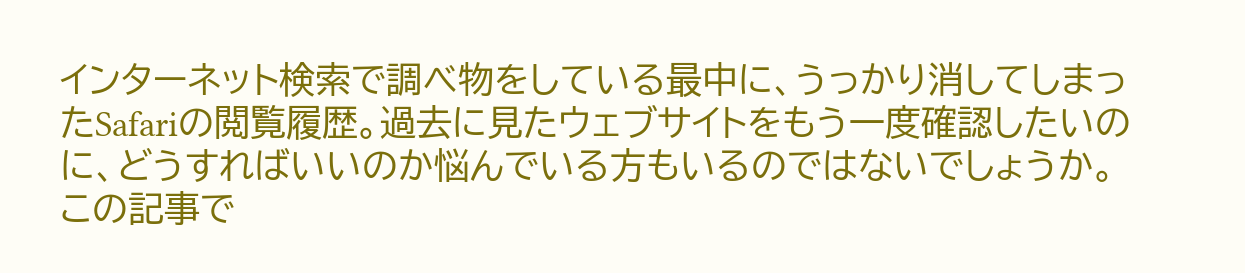インターネット検索で調べ物をしている最中に、うっかり消してしまったSafariの閲覧履歴。過去に見たウェブサイトをもう一度確認したいのに、どうすればいいのか悩んでいる方もいるのではないでしょうか。この記事で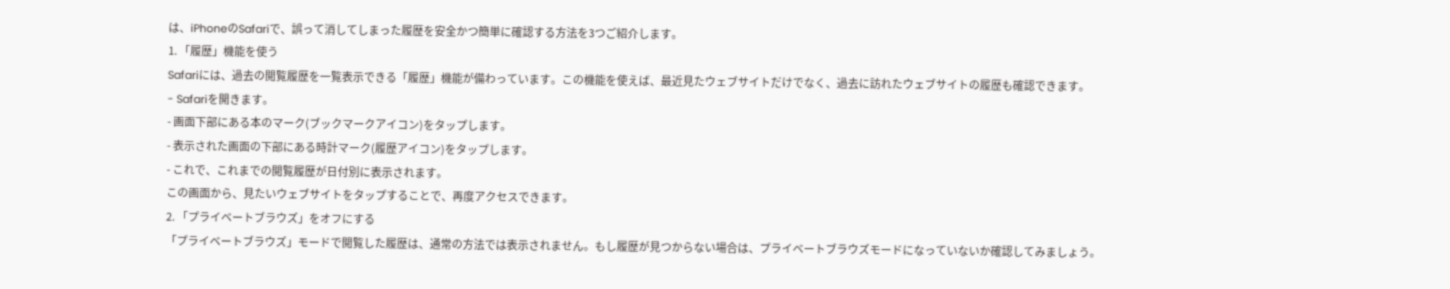は、iPhoneのSafariで、誤って消してしまった履歴を安全かつ簡単に確認する方法を3つご紹介します。
1. 「履歴」機能を使う
Safariには、過去の閲覧履歴を一覧表示できる「履歴」機能が備わっています。この機能を使えば、最近見たウェブサイトだけでなく、過去に訪れたウェブサイトの履歴も確認できます。
- Safariを開きます。
- 画面下部にある本のマーク(ブックマークアイコン)をタップします。
- 表示された画面の下部にある時計マーク(履歴アイコン)をタップします。
- これで、これまでの閲覧履歴が日付別に表示されます。
この画面から、見たいウェブサイトをタップすることで、再度アクセスできます。
2. 「プライベートブラウズ」をオフにする
「プライベートブラウズ」モードで閲覧した履歴は、通常の方法では表示されません。もし履歴が見つからない場合は、プライベートブラウズモードになっていないか確認してみましょう。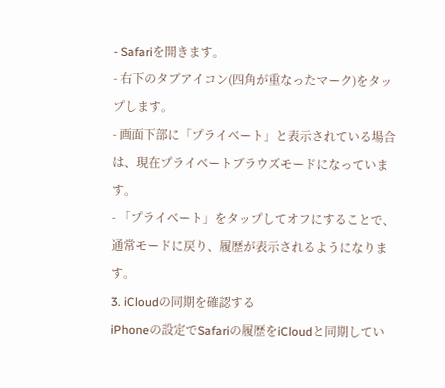- Safariを開きます。
- 右下のタブアイコン(四角が重なったマーク)をタップします。
- 画面下部に「プライベート」と表示されている場合は、現在プライベートブラウズモードになっています。
- 「プライベート」をタップしてオフにすることで、通常モードに戻り、履歴が表示されるようになります。
3. iCloudの同期を確認する
iPhoneの設定でSafariの履歴をiCloudと同期してい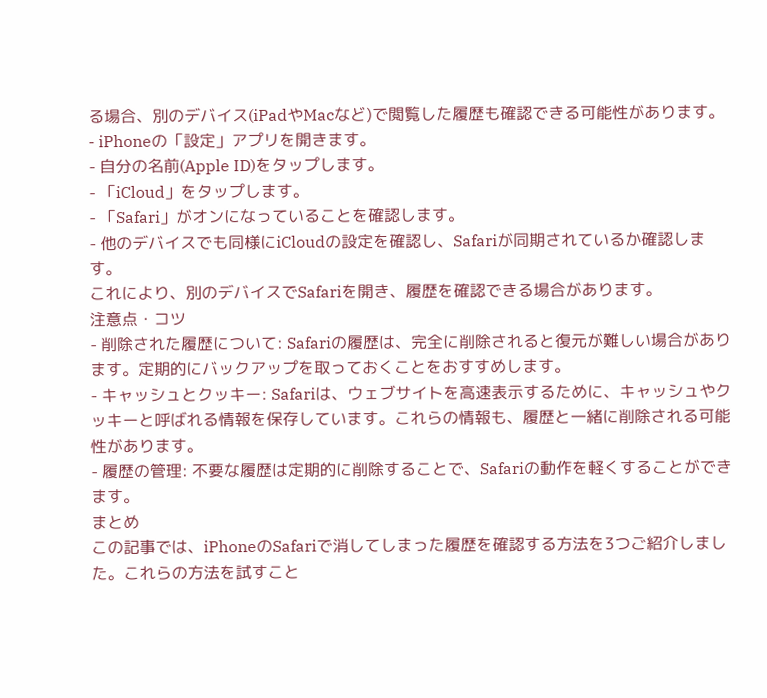る場合、別のデバイス(iPadやMacなど)で閲覧した履歴も確認できる可能性があります。
- iPhoneの「設定」アプリを開きます。
- 自分の名前(Apple ID)をタップします。
- 「iCloud」をタップします。
- 「Safari」がオンになっていることを確認します。
- 他のデバイスでも同様にiCloudの設定を確認し、Safariが同期されているか確認します。
これにより、別のデバイスでSafariを開き、履歴を確認できる場合があります。
注意点・コツ
- 削除された履歴について: Safariの履歴は、完全に削除されると復元が難しい場合があります。定期的にバックアップを取っておくことをおすすめします。
- キャッシュとクッキー: Safariは、ウェブサイトを高速表示するために、キャッシュやクッキーと呼ばれる情報を保存しています。これらの情報も、履歴と一緒に削除される可能性があります。
- 履歴の管理: 不要な履歴は定期的に削除することで、Safariの動作を軽くすることができます。
まとめ
この記事では、iPhoneのSafariで消してしまった履歴を確認する方法を3つご紹介しました。これらの方法を試すこと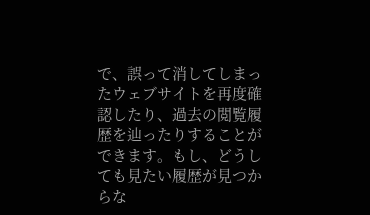で、誤って消してしまったウェブサイトを再度確認したり、過去の閲覧履歴を辿ったりすることができます。もし、どうしても見たい履歴が見つからな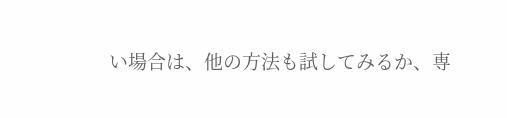い場合は、他の方法も試してみるか、専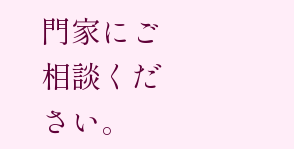門家にご相談ください。